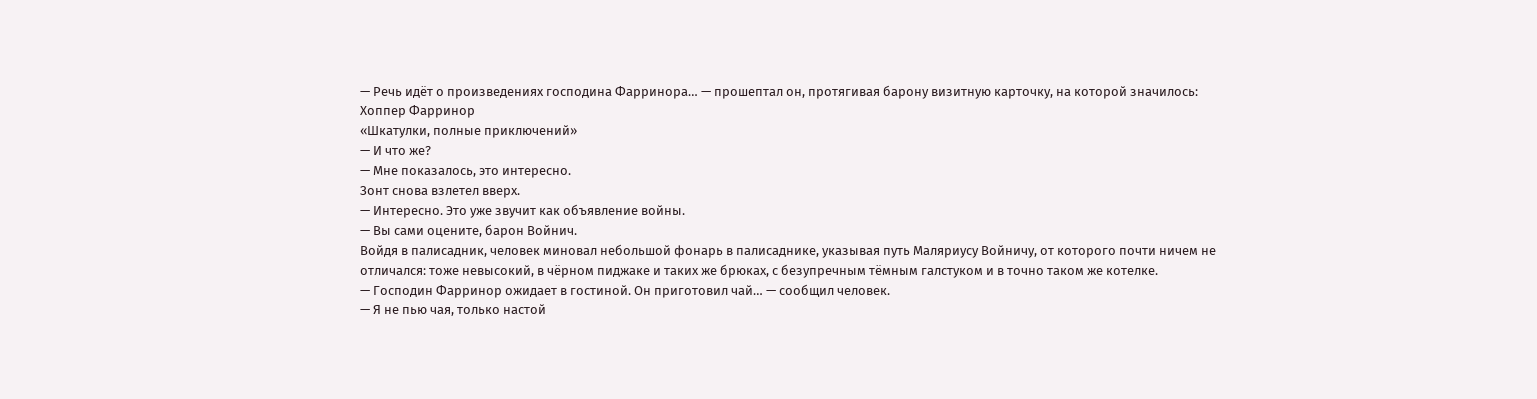— Речь идёт о произведениях господина Фарринора… — прошептал он, протягивая барону визитную карточку, на которой значилось:
Хоппер Фарринор
«Шкатулки, полные приключений»
— И что же?
— Мне показалось, это интересно.
Зонт снова взлетел вверх.
— Интересно. Это уже звучит как объявление войны.
— Вы сами оцените, барон Войнич.
Войдя в палисадник, человек миновал небольшой фонарь в палисаднике, указывая путь Маляриусу Войничу, от которого почти ничем не отличался: тоже невысокий, в чёрном пиджаке и таких же брюках, с безупречным тёмным галстуком и в точно таком же котелке.
— Господин Фарринор ожидает в гостиной. Он приготовил чай… — сообщил человек.
— Я не пью чая, только настой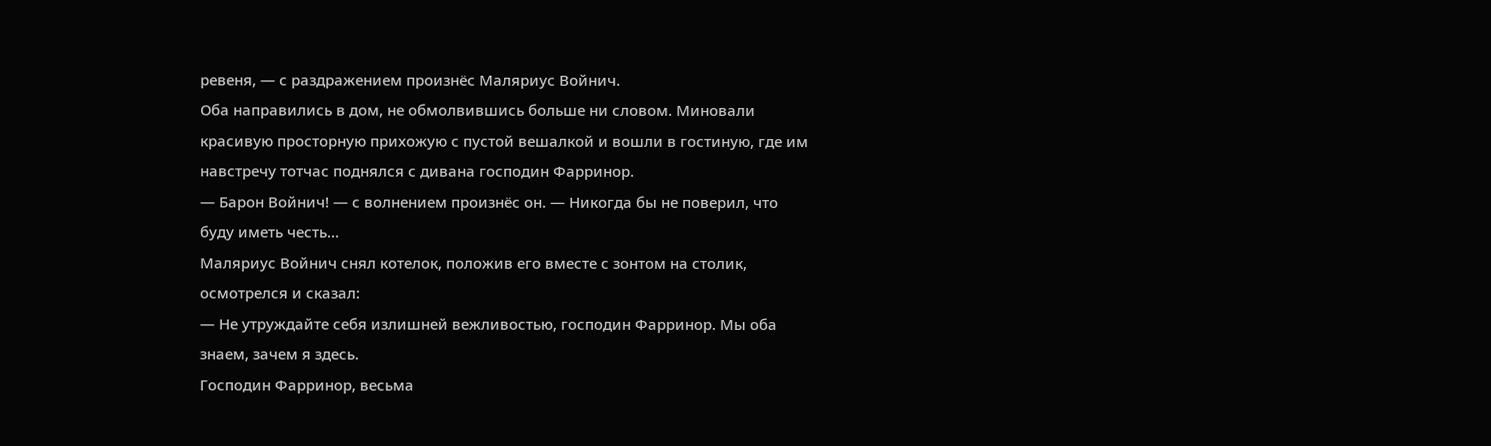ревеня, — с раздражением произнёс Маляриус Войнич.
Оба направились в дом, не обмолвившись больше ни словом. Миновали красивую просторную прихожую с пустой вешалкой и вошли в гостиную, где им навстречу тотчас поднялся с дивана господин Фарринор.
— Барон Войнич! — с волнением произнёс он. — Никогда бы не поверил, что буду иметь честь…
Маляриус Войнич снял котелок, положив его вместе с зонтом на столик, осмотрелся и сказал:
— Не утруждайте себя излишней вежливостью, господин Фарринор. Мы оба знаем, зачем я здесь.
Господин Фарринор, весьма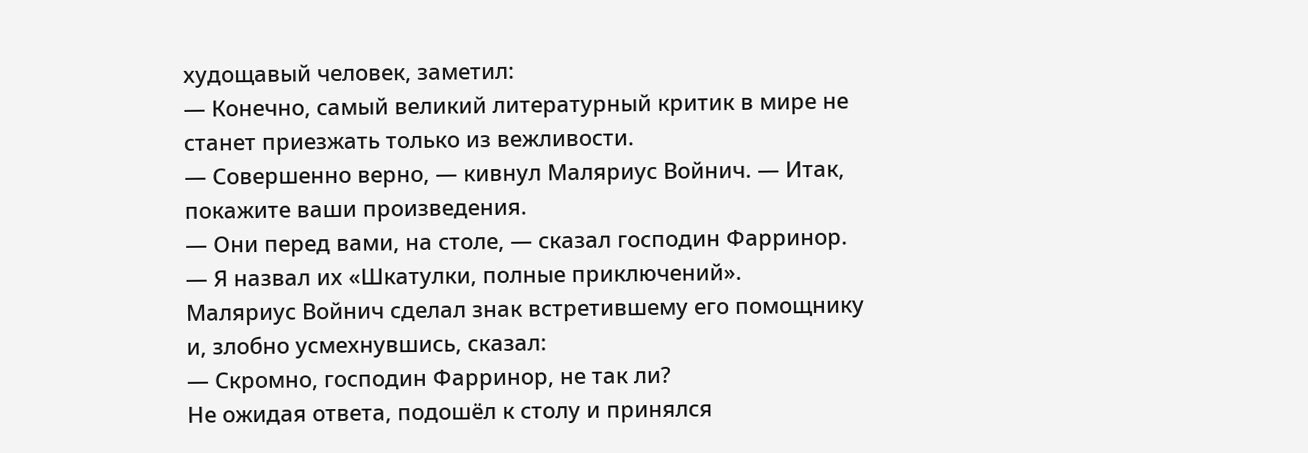худощавый человек, заметил:
— Конечно, самый великий литературный критик в мире не станет приезжать только из вежливости.
— Совершенно верно, — кивнул Маляриус Войнич. — Итак, покажите ваши произведения.
— Они перед вами, на столе, — сказал господин Фарринор. — Я назвал их «Шкатулки, полные приключений».
Маляриус Войнич сделал знак встретившему его помощнику и, злобно усмехнувшись, сказал:
— Скромно, господин Фарринор, не так ли?
Не ожидая ответа, подошёл к столу и принялся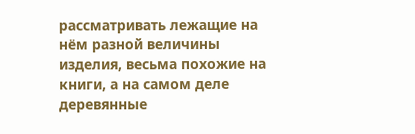рассматривать лежащие на нём разной величины изделия, весьма похожие на книги, а на самом деле деревянные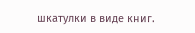шкатулки в виде книг.